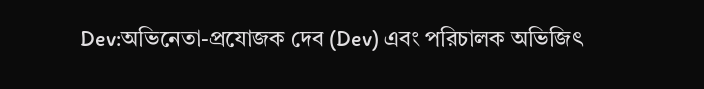Dev:অভিনেতা-প্রযোজক দেব (Dev) এবং পরিচালক অভিজিৎ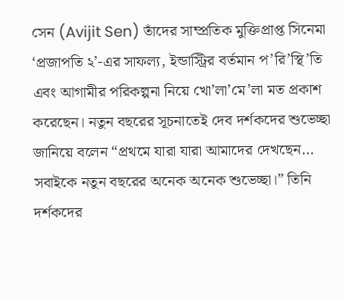সেন (Avijit Sen) তাঁদের সাম্প্রতিক মুক্তিপ্রাপ্ত সিনেমা ‘প্রজাপতি ২’-এর সাফল্য, ইন্ডাস্ট্রির বর্তমান প’রি’স্থি’তি এবং আগামীর পরিকল্পনা নিয়ে খো’লা’মে’লা মত প্রকাশ করেছেন। নতুন বছরের সূচনাতেই দেব দর্শকদের শুভেচ্ছা জানিয়ে বলেন “প্রথমে যারা যারা আমাদের দেখছেন… সবাইকে নতুন বছরের অনেক অনেক শুভেচ্ছা।” তিনি দর্শকদের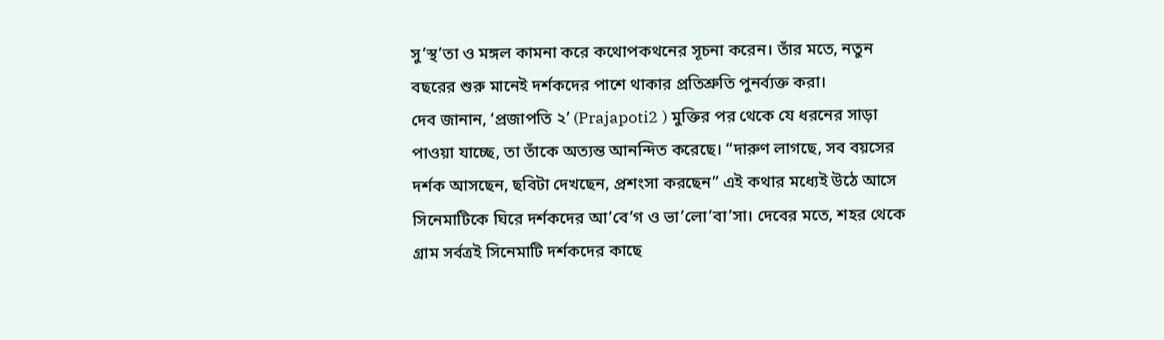সু’স্থ’তা ও মঙ্গল কামনা করে কথোপকথনের সূচনা করেন। তাঁর মতে, নতুন বছরের শুরু মানেই দর্শকদের পাশে থাকার প্রতিশ্রুতি পুনর্ব্যক্ত করা।
দেব জানান, ‘প্রজাপতি ২’ (Prajapoti2 ) মুক্তির পর থেকে যে ধরনের সাড়া পাওয়া যাচ্ছে, তা তাঁকে অত্যন্ত আনন্দিত করেছে। “দারুণ লাগছে, সব বয়সের দর্শক আসছেন, ছবিটা দেখছেন, প্রশংসা করছেন” এই কথার মধ্যেই উঠে আসে সিনেমাটিকে ঘিরে দর্শকদের আ’বে’গ ও ভা’লো’বা’সা। দেবের মতে, শহর থেকে গ্রাম সর্বত্রই সিনেমাটি দর্শকদের কাছে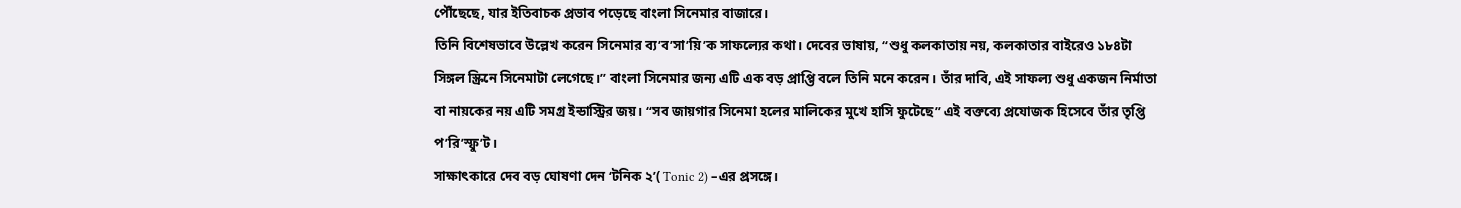পৌঁছেছে, যার ইতিবাচক প্রভাব পড়েছে বাংলা সিনেমার বাজারে।
তিনি বিশেষভাবে উল্লেখ করেন সিনেমার ব্য’ব’সা’য়ি’ক সাফল্যের কথা। দেবের ভাষায়, “শুধু কলকাতায় নয়, কলকাতার বাইরেও ১৮৪টা সিঙ্গল স্ক্রিনে সিনেমাটা লেগেছে।” বাংলা সিনেমার জন্য এটি এক বড় প্রাপ্তি বলে তিনি মনে করেন। তাঁর দাবি, এই সাফল্য শুধু একজন নির্মাতা বা নায়কের নয় এটি সমগ্র ইন্ডাস্ট্রির জয়। “সব জায়গার সিনেমা হলের মালিকের মুখে হাসি ফুটেছে” এই বক্তব্যে প্রযোজক হিসেবে তাঁর তৃপ্তি প’রি’স্ফু’ট।
সাক্ষাৎকারে দেব বড় ঘোষণা দেন ‘টনিক ২’( Tonic 2) –এর প্রসঙ্গে।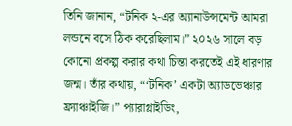তিনি জানান, “টনিক ২-এর অ্যানাউন্সমেন্ট আমরা লন্ডনে বসে ঠিক করেছিলাম।” ২০২৬ সালে বড় কোনো প্রকল্প করার কথা চিন্তা করতেই এই ধারণার জন্ম। তাঁর কথায়, “‘টনিক’ একটা অ্যাডভেঞ্চার ফ্র্যাঞ্চাইজি।” প্যারাগ্লাইডিং,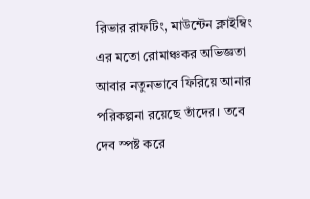রিভার রাফটিং, মাউন্টেন ক্লাইম্বিং এর মতো রোমাঞ্চকর অভিজ্ঞতা আবার নতুনভাবে ফিরিয়ে আনার পরিকল্পনা রয়েছে তাঁদের। তবে দেব স্পষ্ট করে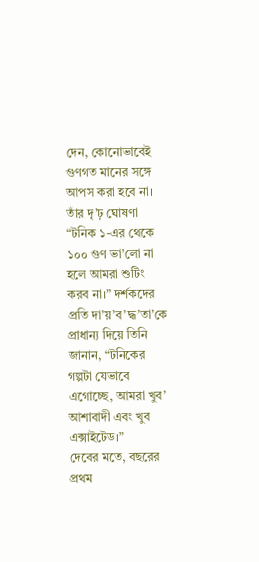দেন, কোনোভাবেই গুণগত মানের সঙ্গে আপস করা হবে না। তাঁর দৃ’ঢ় ঘোষণা “টনিক ১-এর থেকে ১০০ গুণ ভা’লো না হলে আমরা শুটিং করব না।” দর্শকদের প্রতি দা’য়’ব’দ্ধ’তা’কে প্রাধান্য দিয়ে তিনি জানান, “টনিকের গল্পটা যেভাবে এগোচ্ছে, আমরা খুব’ আশাবাদী এবং খুব এক্সাইটেড।”
দেবের মতে, বছরের প্রথম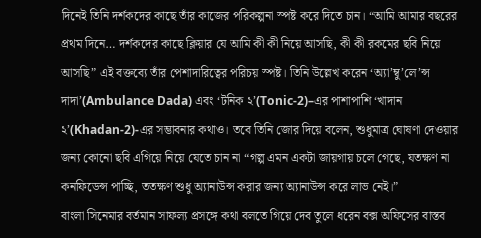দিনেই তিনি দর্শকদের কাছে তাঁর কাজের পরিকল্পনা স্পষ্ট করে দিতে চান। “আমি আমার বছরের প্রথম দিনে… দর্শকদের কাছে ক্লিয়ার যে আমি কী কী নিয়ে আসছি, কী কী রকমের ছবি নিয়ে আসছি” এই বক্তব্যে তাঁর পেশাদারিত্বের পরিচয় স্পষ্ট। তিনি উল্লেখ করেন ‘অ্যা’ম্বু’লে’ন্স দাদা’(Ambulance Dada) এবং ‘টনিক ২’(Tonic-2)–এর পাশাপাশি ‘খাদান ২’(Khadan-2)-এর সম্ভাবনার কথাও। তবে তিনি জোর দিয়ে বলেন, শুধুমাত্র ঘোষণা দেওয়ার জন্য কোনো ছবি এগিয়ে নিয়ে যেতে চান না “গল্প এমন একটা জায়গায় চলে গেছে, যতক্ষণ না কনফিডেন্স পাচ্ছি, ততক্ষণ শুধু অ্যানাউন্স করার জন্য অ্যানাউন্স করে লাভ নেই।”
বাংলা সিনেমার বর্তমান সাফল্য প্রসঙ্গে কথা বলতে গিয়ে দেব তুলে ধরেন বক্স অফিসের বাস্তব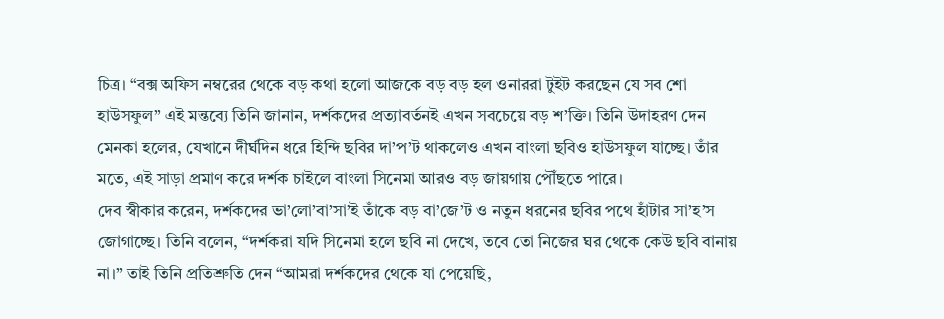চিত্র। “বক্স অফিস নম্বরের থেকে বড় কথা হলো আজকে বড় বড় হল ওনাররা টুইট করছেন যে সব শো হাউসফুল” এই মন্তব্যে তিনি জানান, দর্শকদের প্রত্যাবর্তনই এখন সবচেয়ে বড় শ’ক্তি। তিনি উদাহরণ দেন মেনকা হলের, যেখানে দীর্ঘদিন ধরে হিন্দি ছবির দা’প’ট থাকলেও এখন বাংলা ছবিও হাউসফুল যাচ্ছে। তাঁর মতে, এই সাড়া প্রমাণ করে দর্শক চাইলে বাংলা সিনেমা আরও বড় জায়গায় পৌঁছতে পারে।
দেব স্বীকার করেন, দর্শকদের ভা’লো’বা’সা’ই তাঁকে বড় বা’জে’ট ও নতুন ধরনের ছবির পথে হাঁটার সা’হ’স জোগাচ্ছে। তিনি বলেন, “দর্শকরা যদি সিনেমা হলে ছবি না দেখে, তবে তো নিজের ঘর থেকে কেউ ছবি বানায় না।” তাই তিনি প্রতিশ্রুতি দেন “আমরা দর্শকদের থেকে যা পেয়েছি,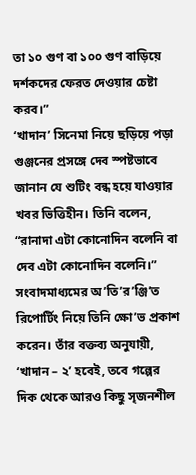তা ১০ গুণ বা ১০০ গুণ বাড়িয়ে দর্শকদের ফেরত দেওয়ার চেষ্টা করব।”
‘খাদান’ সিনেমা নিয়ে ছড়িয়ে পড়া গুঞ্জনের প্রসঙ্গে দেব স্পষ্টভাবে জানান যে শুটিং বন্ধ হয়ে যাওয়ার খবর ভিত্তিহীন। তিনি বলেন, “রানাদা এটা কোনোদিন বলেনি বা দেব এটা কোনোদিন বলেনি।” সংবাদমাধ্যমের অ’তি’র’ঞ্জি’ত রিপোর্টিং নিয়ে তিনি ক্ষো’ভ প্রকাশ করেন। তাঁর বক্তব্য অনুযায়ী, ‘খাদান – ২’ হবেই, তবে গল্পের দিক থেকে আরও কিছু সৃজনশীল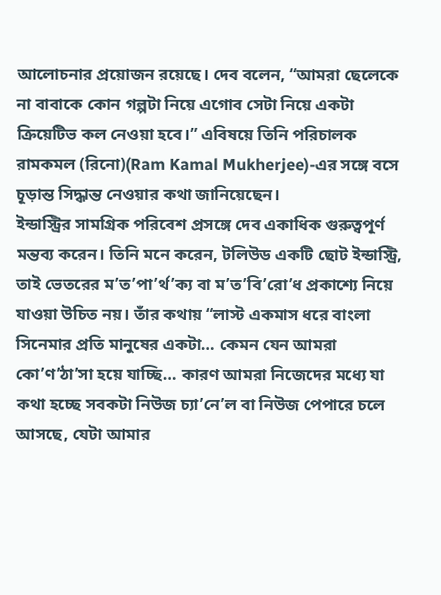আলোচনার প্রয়োজন রয়েছে। দেব বলেন, “আমরা ছেলেকে না বাবাকে কোন গল্পটা নিয়ে এগোব সেটা নিয়ে একটা ক্রিয়েটিভ কল নেওয়া হবে।” এবিষয়ে তিনি পরিচালক রামকমল (রিনো)(Ram Kamal Mukherjee)-এর সঙ্গে বসে চূড়ান্ত সিদ্ধান্ত নেওয়ার কথা জানিয়েছেন।
ইন্ডাস্ট্রির সামগ্রিক পরিবেশ প্রসঙ্গে দেব একাধিক গুরুত্বপূর্ণ মন্তব্য করেন। তিনি মনে করেন, টলিউড একটি ছোট ইন্ডাস্ট্রি, তাই ভেতরের ম’ত’পা’র্থ’ক্য বা ম’ত’বি’রো’ধ প্রকাশ্যে নিয়ে যাওয়া উচিত নয়। তাঁর কথায় “লাস্ট একমাস ধরে বাংলা সিনেমার প্রতি মানুষের একটা… কেমন যেন আমরা কো’ণ’ঠা’সা হয়ে যাচ্ছি… কারণ আমরা নিজেদের মধ্যে যা কথা হচ্ছে সবকটা নিউজ চ্যা’নে’ল বা নিউজ পেপারে চলে আসছে, যেটা আমার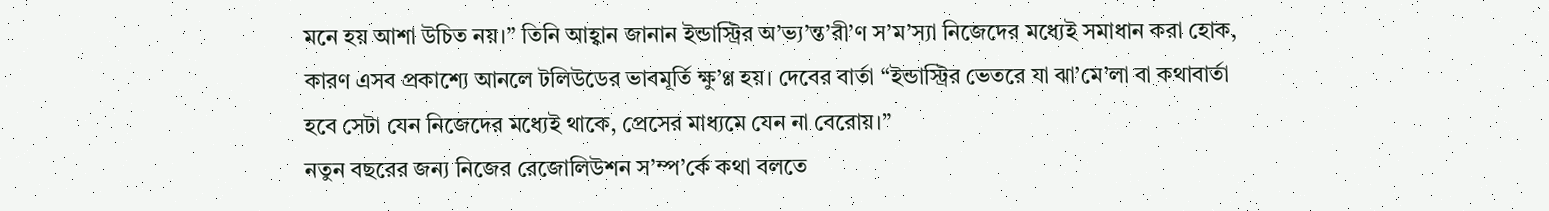মনে হয় আশা উচিত নয়।” তিনি আহ্বান জানান ইন্ডাস্ট্রির অ’ভ্য’ন্ত’রী’ণ স’ম’স্যা নিজেদের মধ্যেই সমাধান করা হোক, কারণ এসব প্রকাশ্যে আনলে টলিউডের ভাবমূর্তি ক্ষু’ণ্ণ হয়। দেবের বার্তা “ইন্ডাস্ট্রির ভেতরে যা ঝা’মে’লা বা কথাবার্তা হবে সেটা যেন নিজেদের মধ্যেই থাকে, প্রেসের মাধ্যমে যেন না বেরোয়।”
নতুন বছরের জন্য নিজের রেজোলিউশন স’ম্প’র্কে কথা বলতে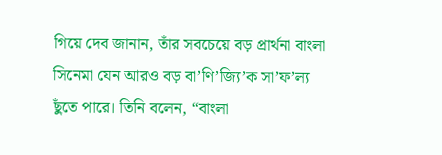গিয়ে দেব জানান, তাঁর সবচেয়ে বড় প্রার্থনা বাংলা সিনেমা যেন আরও বড় বা’ণি’জ্যি’ক সা’ফ’ল্য ছুঁতে পারে। তিনি বলেন, “বাংলা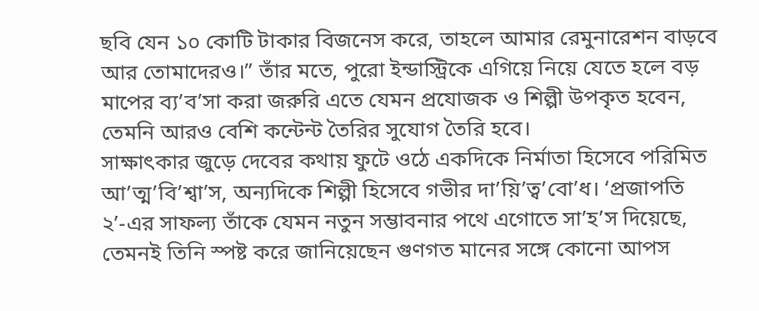ছবি যেন ১০ কোটি টাকার বিজনেস করে, তাহলে আমার রেমুনারেশন বাড়বে আর তোমাদেরও।” তাঁর মতে, পুরো ইন্ডাস্ট্রিকে এগিয়ে নিয়ে যেতে হলে বড় মাপের ব্য’ব’সা করা জরুরি এতে যেমন প্রযোজক ও শিল্পী উপকৃত হবেন, তেমনি আরও বেশি কন্টেন্ট তৈরির সুযোগ তৈরি হবে।
সাক্ষাৎকার জুড়ে দেবের কথায় ফুটে ওঠে একদিকে নির্মাতা হিসেবে পরিমিত আ’ত্ম’বি’শ্বা’স, অন্যদিকে শিল্পী হিসেবে গভীর দা’য়ি’ত্ব’বো’ধ। ‘প্রজাপতি ২’-এর সাফল্য তাঁকে যেমন নতুন সম্ভাবনার পথে এগোতে সা’হ’স দিয়েছে, তেমনই তিনি স্পষ্ট করে জানিয়েছেন গুণগত মানের সঙ্গে কোনো আপস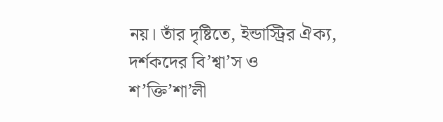নয়। তাঁর দৃষ্টিতে, ইন্ডাস্ট্রির ঐক্য, দর্শকদের বি’শ্বা’স ও শ’ক্তি’শা’লী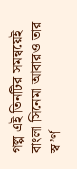গল্প এই তিনটির সমন্বয়েই বাংলা সিনেমা আবারও তার স্ব’র্ণ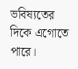ভবিষ্যতের দিকে এগোতে পারে।